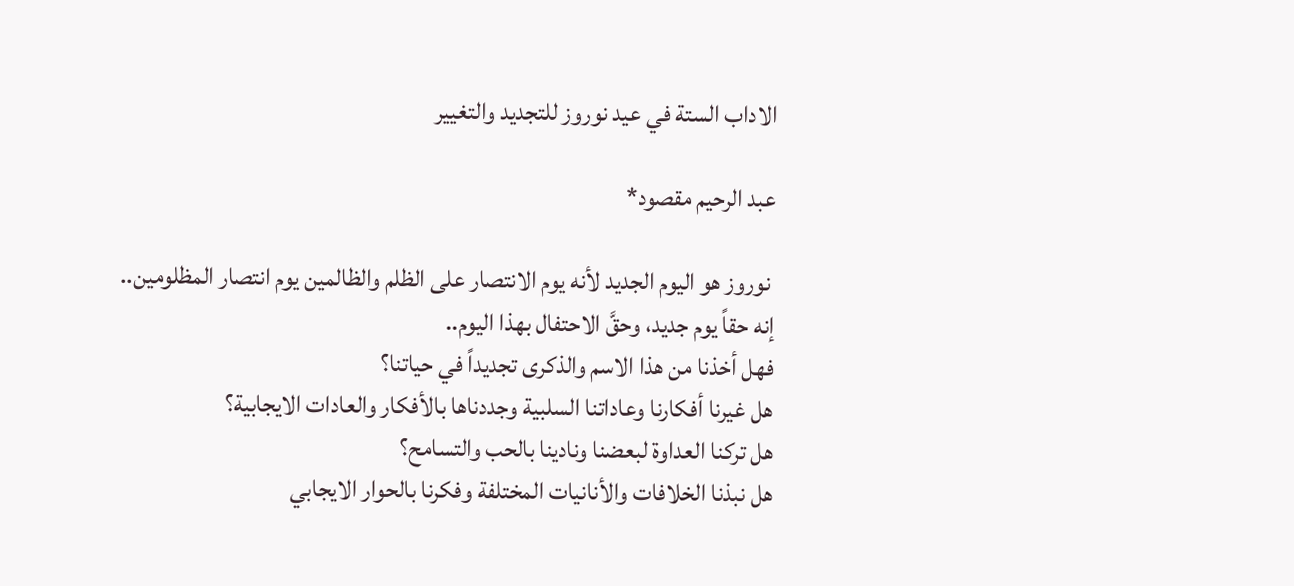الاداب الستة في عيد نوروز للتجديد والتغيير

عبد الرحيم مقصود*

 نوروز هو اليوم الجديد لأنه يوم الانتصار على الظلم والظالمين يوم انتصار المظلومين..
إنه حقاً يوم جديد، وحقَّ الاحتفال بهذا اليوم..
فهل أخذنا من هذا الاسم والذكرى تجديداً في حياتنا؟
هل غيرنا أفكارنا وعاداتنا السلبية وجددناها بالأفكار والعادات الايجابية؟
هل تركنا العداوة لبعضنا ونادينا بالحب والتسامح؟
هل نبذنا الخلافات والأنانيات المختلفة وفكرنا بالحوار الايجابي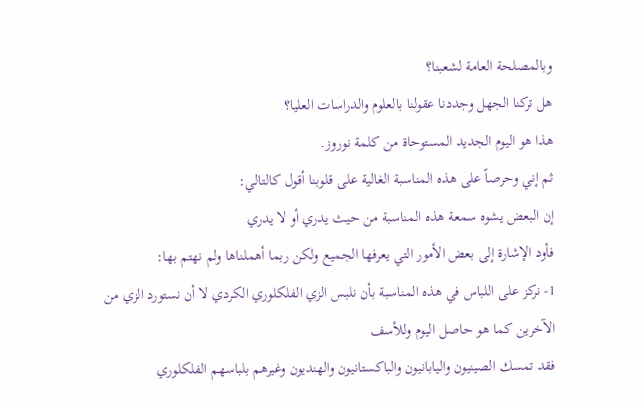وبالمصلحة العامة لشعبنا؟
هل تركنا الجهل وجددنا عقولنا بالعلوم والدراسات العليا؟
هذا هو اليوم الجديد المستوحاة من كلمة نوروز.
ثم إني وحرصاً على هذه المناسبة الغالية على قلوبنا أقول كالتالي:
إن البعض يشوه سمعة هذه المناسبة من حيث يدري أو لا يدري
فأود الإشارة إلى بعض الأمور التي يعرفها الجميع ولكن ربما أهملناها ولم نهتم بها:
1- نركز على اللباس في هذه المناسبة بأن نلبس الزي الفلكلوري الكردي لا أن نستورد الزي من الآخرين كما هو حاصل اليوم وللأسف
فقد تمسك الصينيون واليابانيون والباكستانيون والهنديون وغيرهم بلباسهم الفلكلوري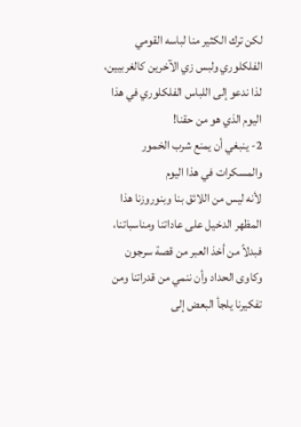لكن ترك الكثير منا لباسه القومي الفلكلوري ولبس زي الآخرين كالغربيين، لذا ندعو إلى اللباس الفلكلوري في هذا اليوم الذي هو من حقنا!
2- ينبغي أن يمنع شرب الخمور والمسكرات في هذا اليوم
لأنه ليس من اللائق بنا وبنوروزنا هذا المظهر الدخيل على عاداتنا ومناسباتنا، فبدلاً من أخذ العبر من قصة سرجون وكاوى الحداد وأن ننمي من قدراتنا ومن تفكيرنا يلجأ البعض إلى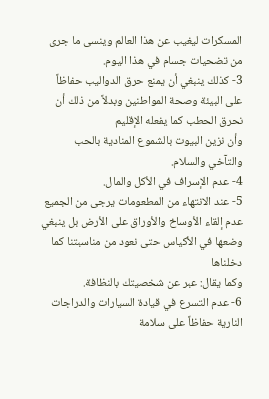المسكرات ليغيب عن هذا العالم وينسى ما جرى من تضحيات جسام في هذا اليوم.
3- كذلك ينبغي أن يمنع حرق الدواليب حفاظاً على البيئة وصحة المواطنين وبدلاً من ذلك أن نحرق الحطب كما يفعله الإقليم
وأن نزين البيوت بالشموع المنادية بالحب والتآخي والسلام.
4- عدم الإسراف في الأكل والمال.
5- عند الانتهاء من المطعومات يرجى من الجميع عدم إلقاء الأوساخ والأوراق على الأرض بل ينبغي وضعها في الأكياس حتى نعود من مناسبتنا كما دخلناها
وكما يقال: عبر عن شخصيتك بالنظافة.
6- عدم التسرع في قيادة السيارات والدراجات النارية حفاظاً على سلامة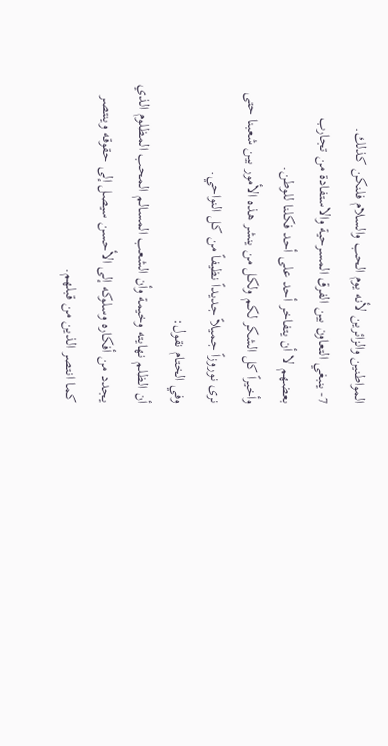المواطنين والزائرين لأنه يوم الحب والسلام فلنكن كذلك.
7- ينبغي التعاون بين الفرق المسرحية والاستفادة من تجارب بعضهم لا أن يتفاخر أحد على أحد فكلنا للوطن.
وأخيراً كل الشكر لكم ولكل من ينشر هذه الأمور بين شعبنا حتى نرى نوروزاً جميلاً جديداً نظيفاً من كل النواحي.
وفي الختام نقول:
أن الظلم نهايته وخيمة وأن الشعب المسالم المحب المظلوم الذي يجدد من أفكاره وسلوكه إلى الأحسن سيصل إلى حقوقه وينتصر كما انتصر الذين من قبلهم.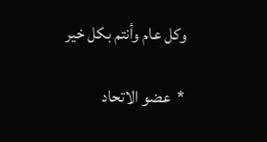وكل عام وأنتم بكل خير

*  عضو الاتحاد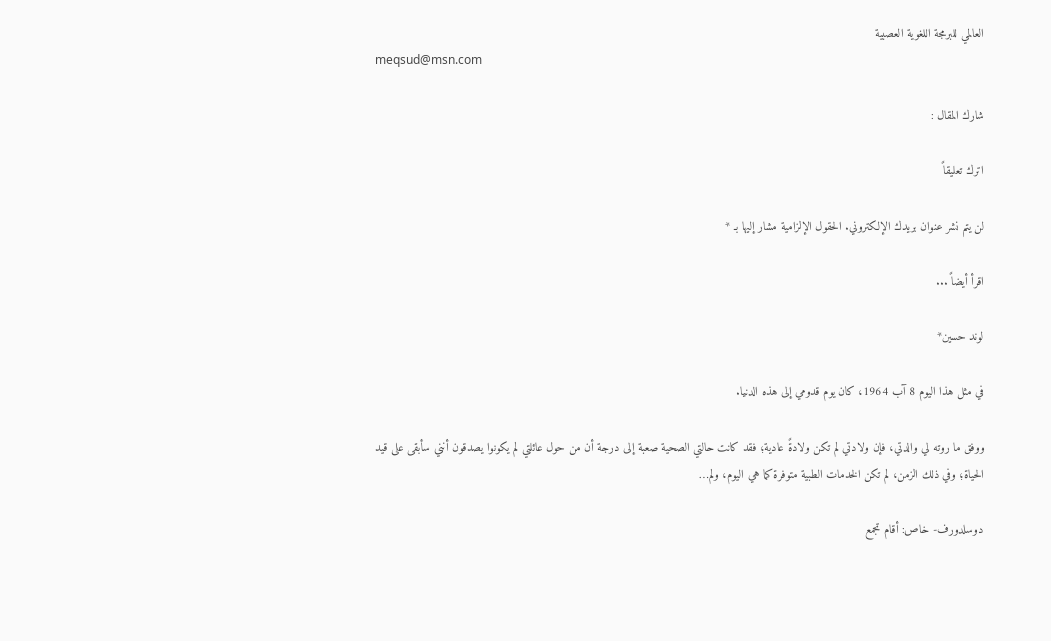العالمي للبرمجة اللغوية العصبية
meqsud@msn.com

شارك المقال :

اترك تعليقاً

لن يتم نشر عنوان بريدك الإلكتروني. الحقول الإلزامية مشار إليها بـ *

اقرأ أيضاً ...

لوند حسين*

في مثل هذا اليوم 8 آب 1964، كان يوم قدومي إلى هذه الدنيا.

ووفق ما روته لي والدتي، فإن ولادتي لم تكن ولادةً عادية؛ فقد كانت حالتي الصحية صعبة إلى درجة أن من حول عائلتي لم يكونوا يصدقون أنني سأبقى على قيد الحياة؛ وفي ذلك الزمن، لم تكن الخدمات الطبية متوفرة كما هي اليوم، ولم…

دوسلدورف- خاص: أقام تجمع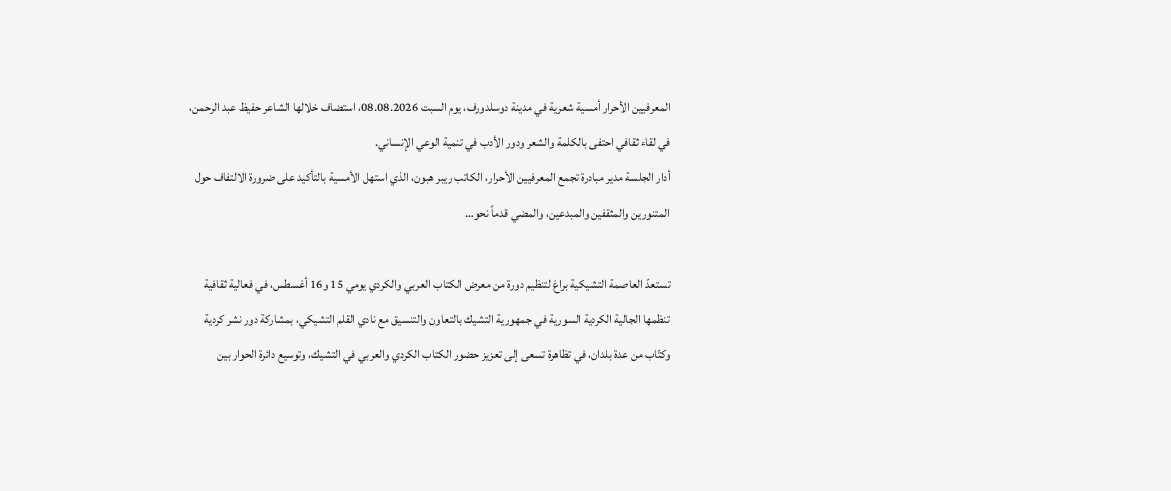المعرفيين الأحرار أمسية شعرية في مدينة دوسلدورف، يوم السبت 08.08.2026، استضاف خلالها الشاعر حفيظ عبد الرحمن، في لقاء ثقافي احتفى بالكلمة والشعر ودور الأدب في تنمية الوعي الإنساني.
أدار الجلسة مدير مبادرة تجمع المعرفيين الأحرار، الكاتب ريبر هبون، الذي استهل الأمسية بالتأكيد على ضرورة الالتفاف حول المتنورين والمثقفين والمبدعين، والمضي قدماً نحو…

تستعدّ العاصمة التشيكية براغ لتنظيم دورة من معرض الكتاب العربي والكردي يومي 15 و16 أغسطس، في فعالية ثقافية تنظمها الجالية الكردية السورية في جمهورية التشيك بالتعاون والتنسيق مع نادي القلم التشيكي، بمشاركة دور نشر كردية وكتّاب من عدة بلدان، في تظاهرة تسعى إلى تعزيز حضور الكتاب الكردي والعربي في التشيك، وتوسيع دائرة الحوار بين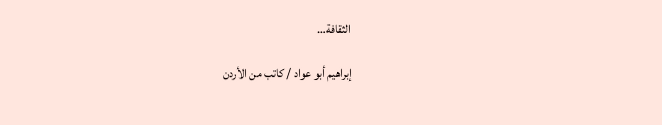الثقافة…

إبراهيم أبو عواد / كاتب من الأردن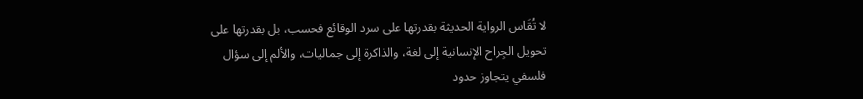لا تُقَاس الرواية الحديثة بقدرتها على سرد الوقائع فحسب، بل بقدرتها على تحويل الجِراح الإنسانية إلى لغة، والذاكرة إلى جماليات، والألم إلى سؤال فلسفي يتجاوز حدود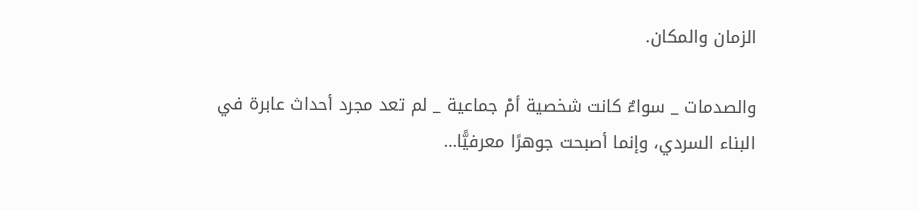الزمان والمكان.

والصدمات _ سواءٌ كانت شخصية أمْ جماعية _ لم تعد مجرد أحداث عابرة في البناء السردي، وإنما أصبحت جوهرًا معرفيًّا…